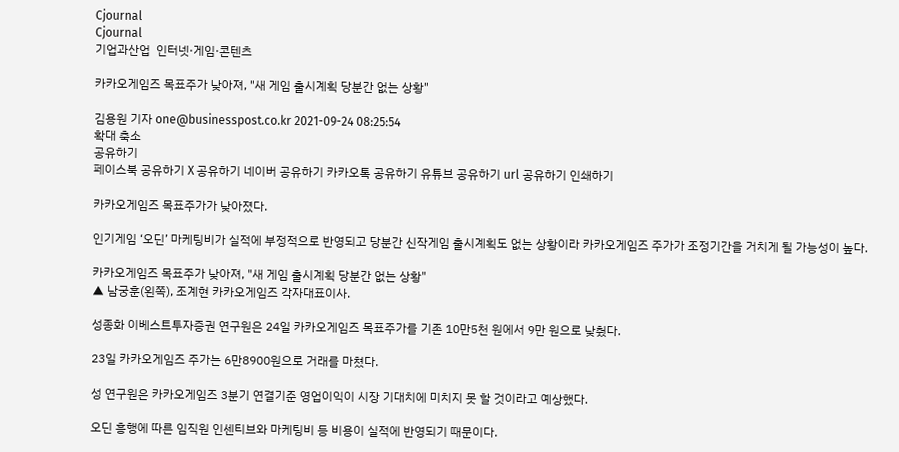Cjournal
Cjournal
기업과산업  인터넷·게임·콘텐츠

카카오게임즈 목표주가 낮아져, "새 게임 출시계획 당분간 없는 상황"

김용원 기자 one@businesspost.co.kr 2021-09-24 08:25:54
확대 축소
공유하기
페이스북 공유하기 X 공유하기 네이버 공유하기 카카오톡 공유하기 유튜브 공유하기 url 공유하기 인쇄하기

카카오게임즈 목표주가가 낮아졌다.

인기게임 ‘오딘’ 마케팅비가 실적에 부정적으로 반영되고 당분간 신작게임 출시계획도 없는 상황이라 카카오게임즈 주가가 조정기간을 거치게 될 가능성이 높다.

카카오게임즈 목표주가 낮아져, "새 게임 출시계획 당분간 없는 상황"
▲ 남궁훈(왼쪽), 조계현 카카오게임즈 각자대표이사.

성종화 이베스트투자증권 연구원은 24일 카카오게임즈 목표주가를 기존 10만5천 원에서 9만 원으로 낮췄다.

23일 카카오게임즈 주가는 6만8900원으로 거래를 마쳤다.

성 연구원은 카카오게임즈 3분기 연결기준 영업이익이 시장 기대치에 미치지 못 할 것이라고 예상했다.

오딘 흥행에 따른 임직원 인센티브와 마케팅비 등 비용이 실적에 반영되기 때문이다.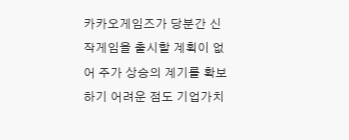카카오게임즈가 당분간 신작게임을 출시할 계획이 없어 주가 상승의 계기를 확보하기 어려운 점도 기업가치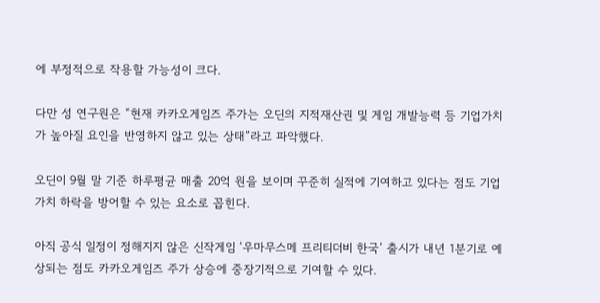에 부정적으로 작용할 가능성이 크다.

다만 성 연구원은 “현재 카카오게임즈 주가는 오딘의 지적재산권 및 게임 개발능력 등 기업가치가 높아질 요인을 반영하지 않고 있는 상태”라고 파악했다.

오딘이 9월 말 기준 하루평균 매출 20억 원을 보이며 꾸준히 실적에 기여하고 있다는 점도 기업가치 하락을 방어할 수 있는 요소로 꼽힌다.

아직 공식 일정이 정해지지 않은 신작게임 ‘우마무스메 프리티더비 한국’ 출시가 내년 1분기로 예상되는 점도 카카오게임즈 주가 상승에 중장기적으로 기여할 수 있다.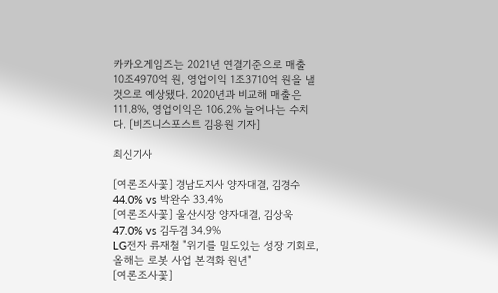카카오게임즈는 2021년 연결기준으로 매출 10조4970억 원, 영업이익 1조3710억 원을 낼 것으로 예상됐다. 2020년과 비교해 매출은 111.8%, 영업이익은 106.2% 늘어나는 수치다. [비즈니스포스트 김용원 기자]

최신기사

[여론조사꽃] 경남도지사 양자대결, 김경수 44.0% vs 박완수 33.4%
[여론조사꽃] 울산시장 양자대결, 김상욱 47.0% vs 김두겸 34.9%
LG전자 류재철 "위기를 밀도있는 성장 기회로, 올해는 로봇 사업 본격화 원년"
[여론조사꽃]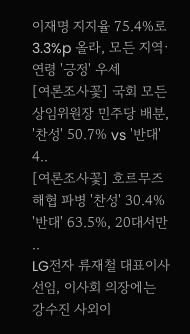이재명 지지율 75.4%로 3.3%p 올라, 모든 지역·연령 '긍정' 우세
[여론조사꽃] 국회 모든 상임위원장 민주당 배분, '찬성' 50.7% vs '반대' 4..
[여론조사꽃] 호르무즈 해협 파병 '찬성' 30.4% '반대' 63.5%, 20대서만 ..
LG전자 류재철 대표이사 선임, 이사회 의장에는 강수진 사외이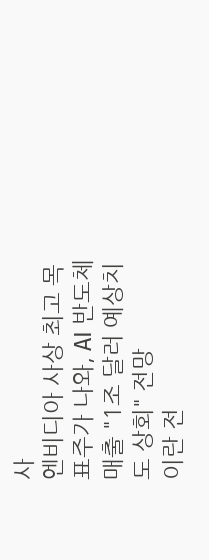사
엔비디아 사상 최고 목표주가 나와, AI 반도체 매출 "1조 달러 예상치도 상회" 전망
이란 전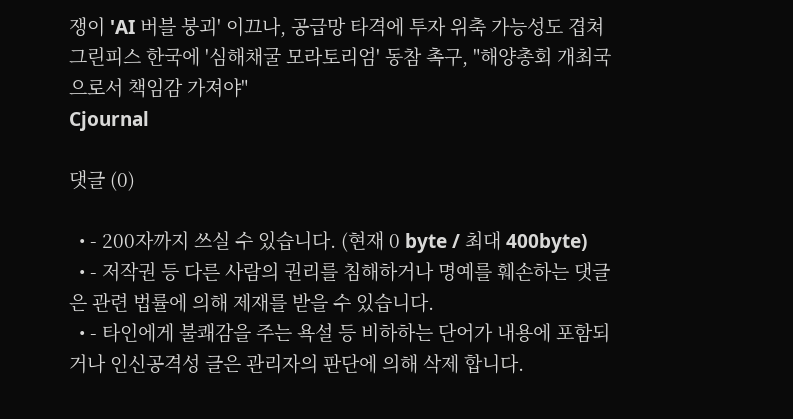쟁이 'AI 버블 붕괴' 이끄나, 공급망 타격에 투자 위축 가능성도 겹쳐
그린피스 한국에 '심해채굴 모라토리엄' 동참 촉구, "해양총회 개최국으로서 책임감 가져야"
Cjournal

댓글 (0)

  • - 200자까지 쓰실 수 있습니다. (현재 0 byte / 최대 400byte)
  • - 저작권 등 다른 사람의 권리를 침해하거나 명예를 훼손하는 댓글은 관련 법률에 의해 제재를 받을 수 있습니다.
  • - 타인에게 불쾌감을 주는 욕설 등 비하하는 단어가 내용에 포함되거나 인신공격성 글은 관리자의 판단에 의해 삭제 합니다.